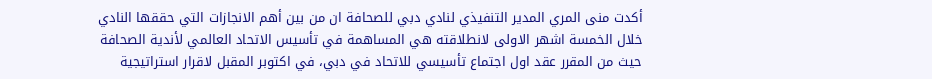أكدت منى المري المدير التنفيذي لنادي دبي للصحافة ان من بين أهم الانجازات التي حققها النادي خلال الخمسة اشهر الاولى لانطلاقته هي المساهمة في تأسيس الاتحاد العالمي لأندية الصحافة حيث من المقرر عقد اول اجتماع تأسيسي للاتحاد في دبي، في اكتوبر المقبل لاقرار استراتيجية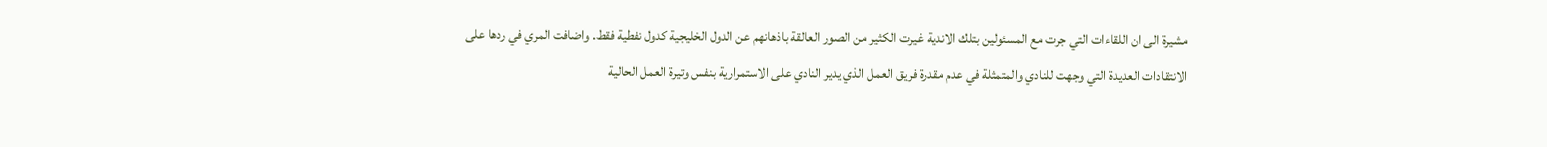مشيرة الى ان اللقاءات التي جرت مع المسئولين بتلك الاندية غيرت الكثير من الصور العالقة باذهانهم عن الدول الخليجية كدول نفطية فقط. واضافت المري في ردها على الانتقادات العديدة التي وجهت للنادي والمتمثلة في عدم مقدرة فريق العمل الذي يدير النادي على الاستمرارية بنفس وتيرة العمل الحالية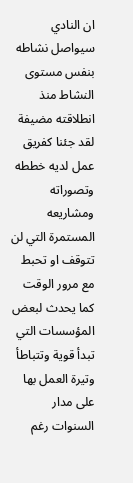ان النادي سيواصل نشاطه بنفس مستوى النشاط منذ انطلاقته مضيفة لقد جئنا كفريق عمل لديه خططه وتصوراته ومشاريعه المستمرة التي لن تتوقف او تحبط مع مرور الوقت كما يحدث لبعض المؤسسات التي تبدأ قوية وتتباطأ وتيرة العمل بها على مدار السنوات رغم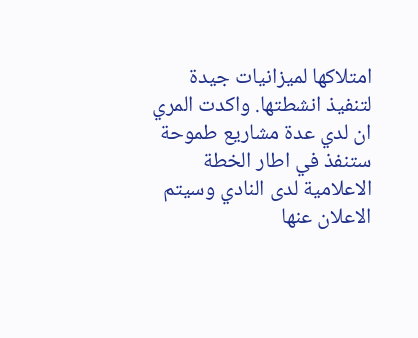امتلاكها لميزانيات جيدة لتنفيذ انشطتها. واكدت المري ان لدي عدة مشاريع طموحة ستنفذ في اطار الخطة الاعلامية لدى النادي وسيتم الاعلان عنها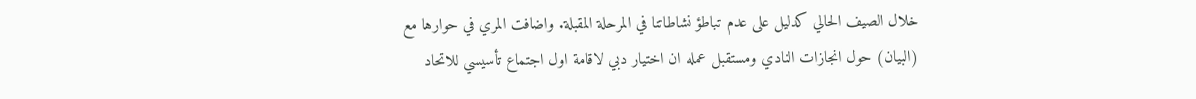خلال الصيف الحالي كدليل على عدم تباطؤ نشاطاتنا في المرحلة المقبلة. واضافت المري في حوارها مع (البيان) حول انجازات النادي ومستقبل عمله ان اختيار دبي لاقامة اول اجتماع تأسيسي للاتحاد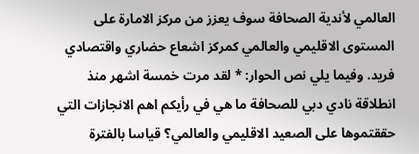العالمي لأندية الصحافة سوف يعزز من مركز الامارة على المستوى الاقليمي والعالمي كمركز اشعاع حضاري واقتصادي فريد. وفيما يلي نص الحوار: * لقد مرت خمسة اشهر منذ انطلاقة نادي دبي للصحافة ما هي في رأيكم اهم الانجازات التي حققتموها على الصعيد الاقليمي والعالمي؟ قياسا بالفترة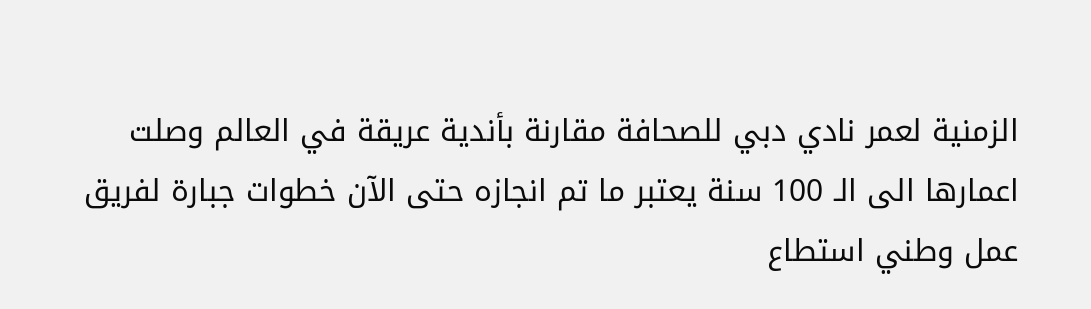الزمنية لعمر نادي دبي للصحافة مقارنة بأندية عريقة في العالم وصلت اعمارها الى الـ 100 سنة يعتبر ما تم انجازه حتى الآن خطوات جبارة لفريق عمل وطني استطاع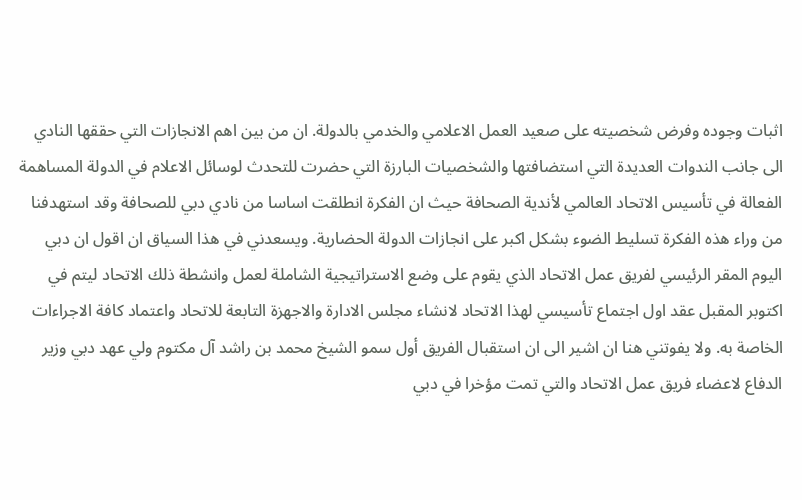اثبات وجوده وفرض شخصيته على صعيد العمل الاعلامي والخدمي بالدولة. ان من بين اهم الانجازات التي حققها النادي الى جانب الندوات العديدة التي استضافتها والشخصيات البارزة التي حضرت للتحدث لوسائل الاعلام في الدولة المساهمة الفعالة في تأسيس الاتحاد العالمي لأندية الصحافة حيث ان الفكرة انطلقت اساسا من نادي دبي للصحافة وقد استهدفنا من وراء هذه الفكرة تسليط الضوء بشكل اكبر على انجازات الدولة الحضارية. ويسعدني في هذا السياق ان اقول ان دبي اليوم المقر الرئيسي لفريق عمل الاتحاد الذي يقوم على وضع الاستراتيجية الشاملة لعمل وانشطة ذلك الاتحاد ليتم في اكتوبر المقبل عقد اول اجتماع تأسيسي لهذا الاتحاد لانشاء مجلس الادارة والاجهزة التابعة للاتحاد واعتماد كافة الاجراءات الخاصة به. ولا يفوتني هنا ان اشير الى ان استقبال الفريق أول سمو الشيخ محمد بن راشد آل مكتوم ولي عهد دبي وزير الدفاع لاعضاء فريق عمل الاتحاد والتي تمت مؤخرا في دبي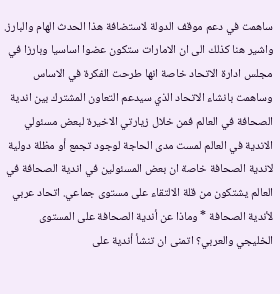ساهمت في دعم موقف الدولة لاستضافة هذا الحدث الهام والبارز. واشير هنا كذلك الى ان الامارات ستكون عضوا اساسيا وبارزا في مجلس ادارة الاتحاد خاصة انها طرحت الفكرة في الاساس وساهمت بانشاء الاتحاد الذي سيدعم التعاون المشترك بين اندية الصحافة في العالم فمن خلال زيارتي الاخيرة لبعض مسئولي الاندية في العالم لمست مدى الحاجة لوجود تجمع أو مظلة دولية لاندية الصحافة خاصة ان بعض المسئولين في اندية الصحافة في العالم يشتكون من قلة الالتقاء على مستوى جماعي. اتحاد عربي لأندية الصحافة * وماذا عن أندية الصحافة على المستوى الخليجي والعربي؟ اتمنى ان تنشأ أندية على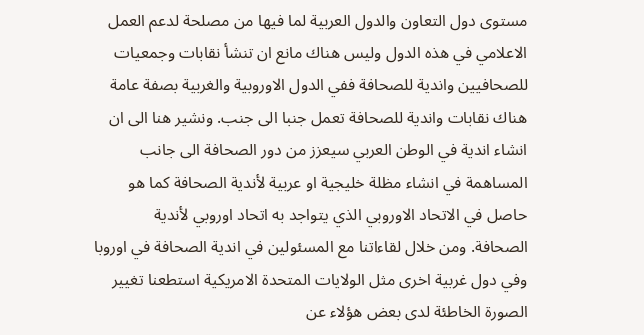مستوى دول التعاون والدول العربية لما فيها من مصلحة لدعم العمل الاعلامي في هذه الدول وليس هناك مانع ان تنشأ نقابات وجمعيات للصحافيين واندية للصحافة ففي الدول الاوروبية والغربية بصفة عامة هناك نقابات واندية للصحافة تعمل جنبا الى جنب. ونشير هنا الى ان انشاء اندية في الوطن العربي سيعزز من دور الصحافة الى جانب المساهمة في انشاء مظلة خليجية او عربية لأندية الصحافة كما هو حاصل في الاتحاد الاوروبي الذي يتواجد به اتحاد اوروبي لأندية الصحافة. ومن خلال لقاءاتنا مع المسئولين في اندية الصحافة في اوروبا وفي دول غربية اخرى مثل الولايات المتحدة الامريكية استطعنا تغيير الصورة الخاطئة لدى بعض هؤلاء عن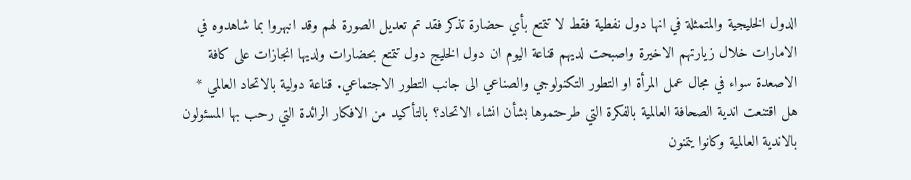الدول الخليجية والمتمثلة في انها دول نفطية فقط لا تتمتع بأي حضارة تذكر فقد تم تعديل الصورة لهم وقد انبهروا بما شاهدوه في الامارات خلال زيارتهم الاخيرة واصبحت لديهم قناعة اليوم ان دول الخليج دول تتمتع بحضارات ولديها انجازات على كافة الاصعدة سواء في مجال عمل المرأة او التطور التكنولوجي والصناعي الى جانب التطور الاجتماعي. قناعة دولية بالاتحاد العالمي * هل اقتنعت اندية الصحافة العالمية بالفكرة التي طرحتموها بشأن انشاء الاتحاد؟ بالتأكيد من الافكار الرائدة التي رحب بها المسئولون بالاندية العالمية وكانوا يتمنون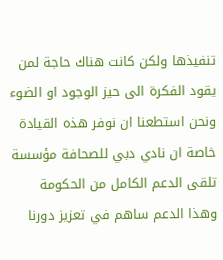تنفيذها ولكن كانت هناك حاجة لمن يقود الفكرة الى حيز الوجود او الضوء ونحن استطعنا ان نوفر هذه القيادة خاصة ان نادي دبي للصحافة مؤسسة تلقى الدعم الكامل من الحكومة وهذا الدعم ساهم في تعزيز دورنا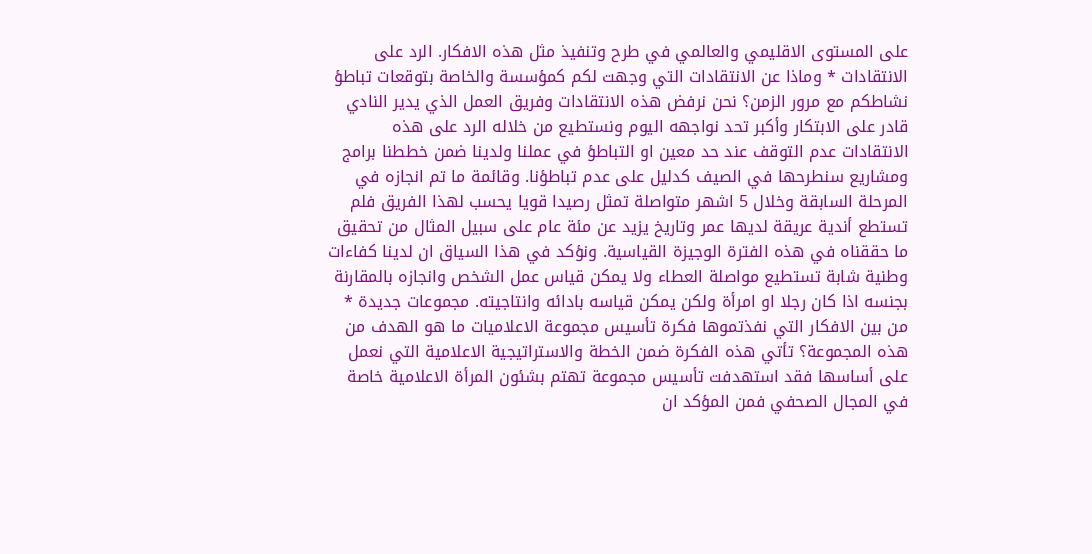على المستوى الاقليمي والعالمي في طرح وتنفيذ مثل هذه الافكار. الرد على الانتقادات * وماذا عن الانتقادات التي وجهت لكم كمؤسسة والخاصة بتوقعات تباطؤ نشاطكم مع مرور الزمن؟ نحن نرفض هذه الانتقادات وفريق العمل الذي يدير النادي قادر على الابتكار وأكبر تحد نواجهه اليوم ونستطيع من خلاله الرد على هذه الانتقادات عدم التوقف عند حد معين او التباطؤ في عملنا ولدينا ضمن خططنا برامج ومشاريع سنطرحها في الصيف كدليل على عدم تباطؤنا. وقائمة ما تم انجازه في المرحلة السابقة وخلال 5 اشهر متواصلة تمثل رصيدا قويا يحسب لهذا الفريق فلم تستطع أندية عريقة لديها عمر وتاريخ يزيد عن مئة عام على سبيل المثال من تحقيق ما حققناه في هذه الفترة الوجيزة القياسية. ونؤكد في هذا السياق ان لدينا كفاءات وطنية شابة تستطيع مواصلة العطاء ولا يمكن قياس عمل الشخص وانجازه بالمقارنة بجنسه اذا كان رجلا او امرأة ولكن يمكن قياسه بادائه وانتاجيته. مجموعات جديدة * من بين الافكار التي نفذتموها فكرة تأسيس مجموعة الاعلاميات ما هو الهدف من هذه المجموعة؟ تأتي هذه الفكرة ضمن الخطة والاستراتيجية الاعلامية التي نعمل على أساسها فقد استهدفت تأسيس مجموعة تهتم بشئون المرأة الاعلامية خاصة في المجال الصحفي فمن المؤكد ان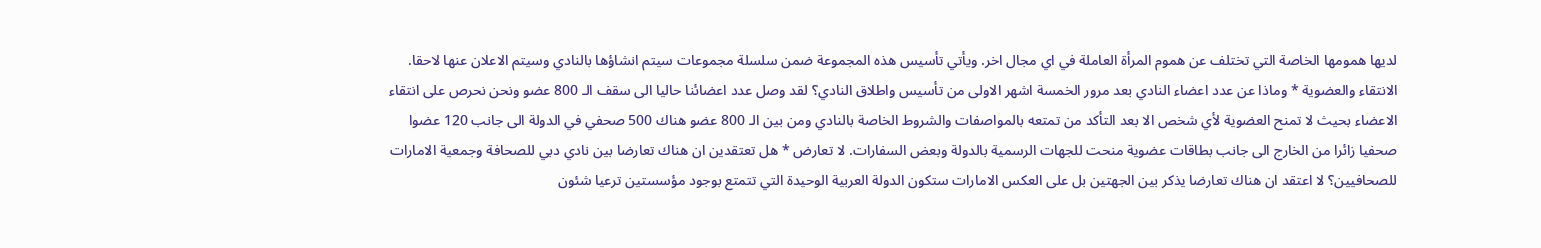لديها همومها الخاصة التي تختلف عن هموم المرأة العاملة في اي مجال اخر. ويأتي تأسيس هذه المجموعة ضمن سلسلة مجموعات سيتم انشاؤها بالنادي وسيتم الاعلان عنها لاحقا. الانتقاء والعضوية * وماذا عن عدد اعضاء النادي بعد مرور الخمسة اشهر الاولى من تأسيس واطلاق النادي؟ لقد وصل عدد اعضائنا حاليا الى سقف الـ 800 عضو ونحن نحرص على انتقاء الاعضاء بحيث لا تمنح العضوية لأي شخص الا بعد التأكد من تمتعه بالمواصفات والشروط الخاصة بالنادي ومن بين الـ 800 عضو هناك 500 صحفي في الدولة الى جانب 120 عضوا صحفيا زائرا من الخارج الى جانب بطاقات عضوية منحت للجهات الرسمية بالدولة وبعض السفارات. لا تعارض * هل تعتقدين ان هناك تعارضا بين نادي دبي للصحافة وجمعية الامارات للصحافيين؟ لا اعتقد ان هناك تعارضا يذكر بين الجهتين بل على العكس الامارات ستكون الدولة العربية الوحيدة التي تتمتع بوجود مؤسستين ترعيا شئون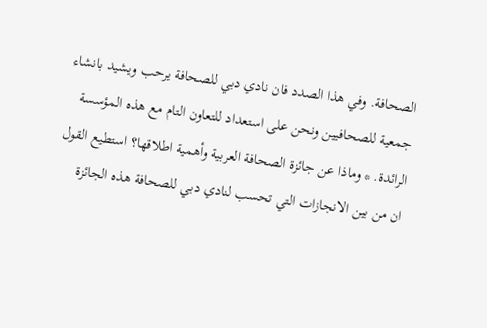الصحافة. وفي هذا الصدد فان نادي دبي للصحافة يرحب ويشيد بانشاء جمعية للصحافيين ونحن على استعداد للتعاون التام مع هذه المؤسسة الرائدة. * وماذا عن جائزة الصحافة العربية وأهمية اطلاقها؟ استطيع القول ان من بين الانجازات التي تحسب لنادي دبي للصحافة هذه الجائزة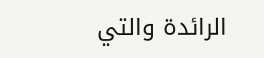الرائدة والتي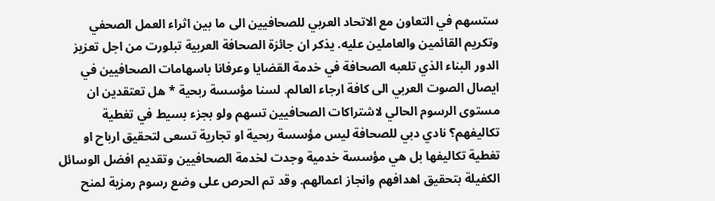ستسهم في التعاون مع الاتحاد العربي للصحافيين الى ما بين اثراء العمل الصحفي وتكريم القائمين والعاملين عليه. يذكر ان جائزة الصحافة العربية تبلورت من اجل تعزيز الدور البناء الذي تلعبه الصحافة في خدمة القضايا وعرفانا باسهامات الصحافيين في ايصال الصوت العربي الى كافة ارجاء العالم. لسنا مؤسسة ربحية * هل تعتقدين ان مستوى الرسوم الحالي لاشتراكات الصحافيين تسهم ولو بجزء بسيط في تغطية تكاليفهم؟ نادي دبي للصحافة ليس مؤسسة ربحية او تجارية تسعى لتحقيق ارباح او تغطية تكاليفها بل هي مؤسسة خدمية وجدت لخدمة الصحافيين وتقديم افضل الوسائل الكفيلة بتحقيق اهدافهم وانجاز اعمالهم. وقد تم الحرص على وضع رسوم رمزية لمنح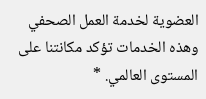العضوية لخدمة العمل الصحفي وهذه الخدمات تؤكد مكانتنا على المستوى العالمي. *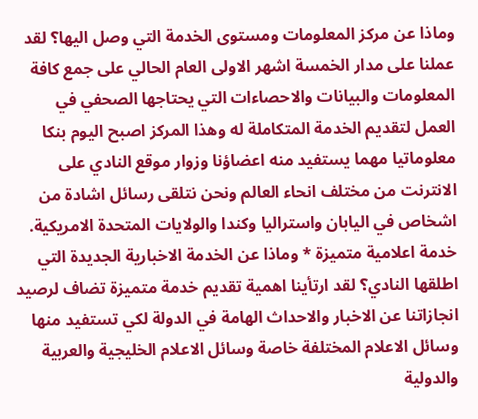وماذا عن مركز المعلومات ومستوى الخدمة التي وصل اليها؟ لقد عملنا على مدار الخمسة اشهر الاولى العام الحالي على جمع كافة المعلومات والبيانات والاحصاءات التي يحتاجها الصحفي في العمل لتقديم الخدمة المتكاملة له وهذا المركز اصبح اليوم بنكا معلوماتيا مهما يستفيد منه اعضاؤنا وزوار موقع النادي على الانترنت من مختلف انحاء العالم ونحن نتلقى رسائل اشادة من اشخاص في اليابان واستراليا وكندا والولايات المتحدة الامريكية. خدمة اعلامية متميزة * وماذا عن الخدمة الاخبارية الجديدة التي اطلقها النادي؟ لقد ارتأينا اهمية تقديم خدمة متميزة تضاف لرصيد انجازاتنا عن الاخبار والاحداث الهامة في الدولة لكي تستفيد منها وسائل الاعلام المختلفة خاصة وسائل الاعلام الخليجية والعربية والدولية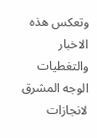وتعكس هذه الاخبار والتغطيات الوجه المشرق لانجازات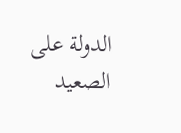الدولة على الصعيد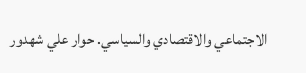الاجتماعي والاقتصادي والسياسي. حوار علي شهدور